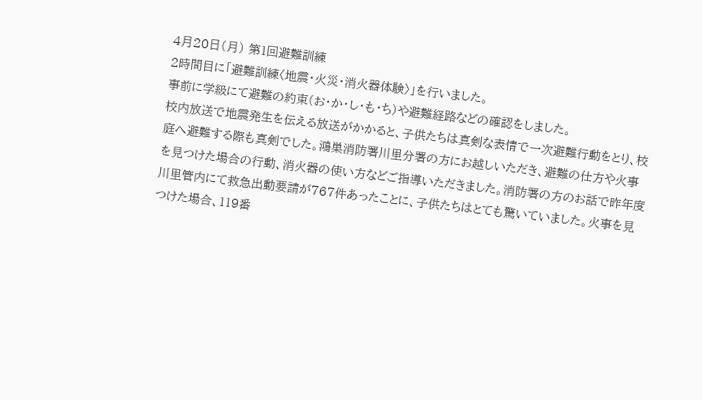4月20日(月) 第1回避難訓練
2時間目に「避難訓練〈地震・火災・消火器体験〉」を行いました。
事前に学級にて避難の約束(お・か・し・も・ち)や避難経路などの確認をしました。
校内放送で地震発生を伝える放送がかかると、子供たちは真剣な表情で一次避難行動をとり、校庭へ避難する際も真剣でした。鴻巣消防署川里分署の方にお越しいただき、避難の仕方や火事を見つけた場合の行動、消火器の使い方などご指導いただきました。消防署の方のお話で昨年度川里管内にて救急出動要請が767件あったことに、子供たちはとても驚いていました。火事を見つけた場合、119番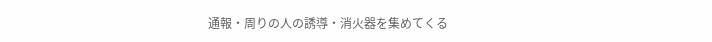通報・周りの人の誘導・消火器を集めてくる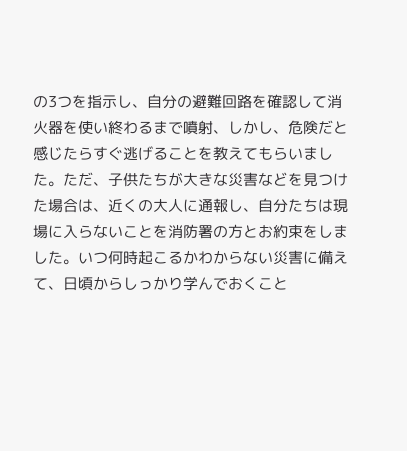の3つを指示し、自分の避難回路を確認して消火器を使い終わるまで噴射、しかし、危険だと感じたらすぐ逃げることを教えてもらいました。ただ、子供たちが大きな災害などを見つけた場合は、近くの大人に通報し、自分たちは現場に入らないことを消防署の方とお約束をしました。いつ何時起こるかわからない災害に備えて、日頃からしっかり学んでおくこと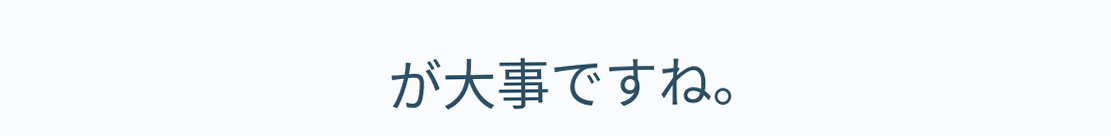が大事ですね。